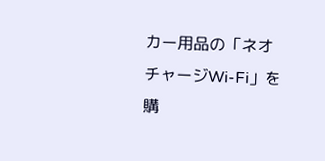カー用品の「ネオチャージWi-Fi」を購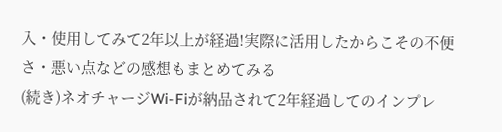入・使用してみて2年以上が経過!実際に活用したからこその不便さ・悪い点などの感想もまとめてみる
(続き)ネオチャージWi-Fiが納品されて2年経過してのインプレ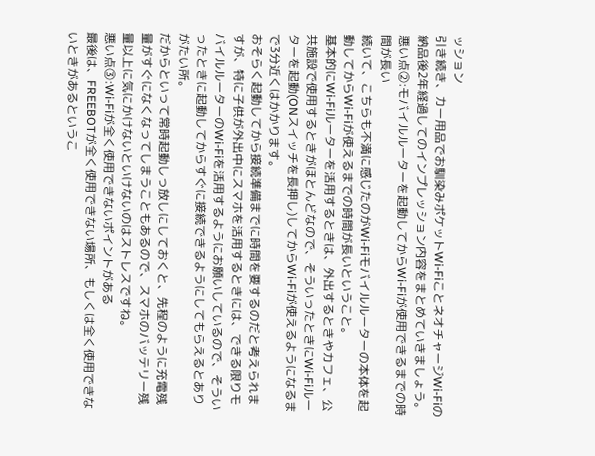ッション
引き続き、カー用品でお馴染みポケットWi-FiことネオチャージWi-Fiの納品後2年経過してのインプレッション内容をまとめていきましょう。
悪い点②:モバイルルーターを起動してからWi-Fiが使用できるまでの時間が長い
続いて、こちらも不満に感じたのがWi-Fiモバイルルーターの本体を起動してからWi-Fiが使えるまでの時間が長いということ。
基本的にWi-Fiルーターを活用するときは、外出するときやカフェ、公共施設で使用するときがほとんどなので、そういったときにWi-Fiルーターを起動(ONスイッチを長押し)してからWi-Fiが使えるようになるまで3分近くはかかります。
おそらく起動してから接続準備までに時間を要するのだと考えられますが、特に子供が外出中にスマホを活用するときには、できる限りモバイルルーターのWi-Fiを活用するようにお願いしているので、そういったときに起動してからすぐに接続できるようにしてもらえるとありがたい所。
だからといって常時起動しっ放しにしておくと、先程のように充電残量がすぐになくなってしまうこともあるので、スマホのバッテリー残量以上に気にかけないといけないのはストレスですね。
悪い点③:Wi-Fiが全く使用できないポイントがある
最後は、FREEBOTが全く使用できない場所、もしくは全く使用できないときがあるというこ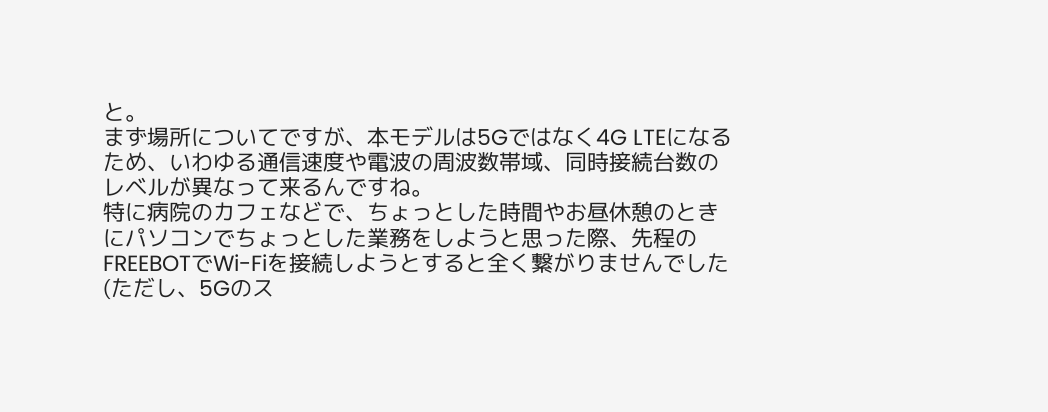と。
まず場所についてですが、本モデルは5Gではなく4G LTEになるため、いわゆる通信速度や電波の周波数帯域、同時接続台数のレベルが異なって来るんですね。
特に病院のカフェなどで、ちょっとした時間やお昼休憩のときにパソコンでちょっとした業務をしようと思った際、先程のFREEBOTでWi-Fiを接続しようとすると全く繋がりませんでした(ただし、5Gのス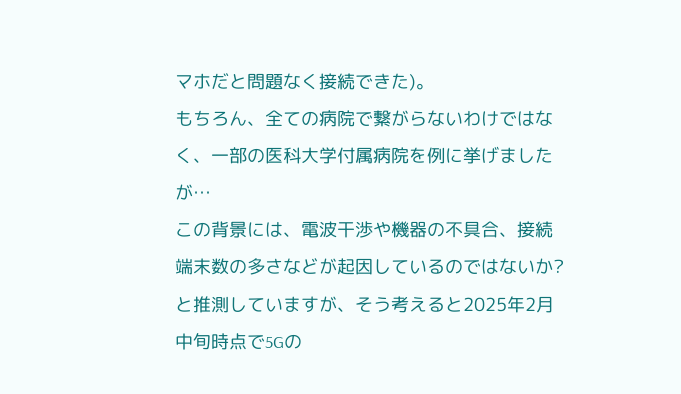マホだと問題なく接続できた)。
もちろん、全ての病院で繋がらないわけではなく、一部の医科大学付属病院を例に挙げましたが…
この背景には、電波干渉や機器の不具合、接続端末数の多さなどが起因しているのではないか?と推測していますが、そう考えると2025年2月中旬時点で5Gの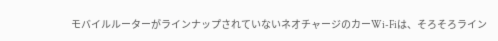モバイルルーターがラインナップされていないネオチャージのカーWi-Fiは、そろそろライン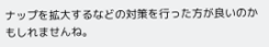ナップを拡大するなどの対策を行った方が良いのかもしれませんね。